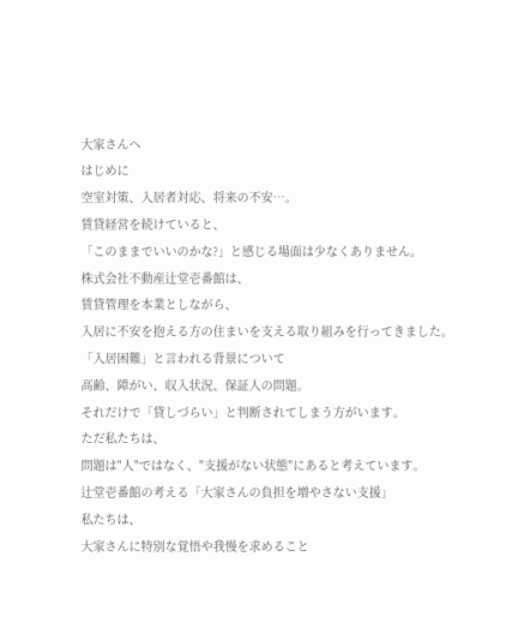大家さんへ
はじめに
空室対策、入居者対応、将来の不安…。
賃貸経営を続けていると、
「このままでいいのかな?」と感じる場面は少なくありません。
株式会社不動産辻堂壱番館は、
賃貸管理を本業としながら、
入居に不安を抱える方の住まいを支える取り組みを行ってきました。
「入居困難」と言われる背景について
高齢、障がい、収入状況、保証人の問題。
それだけで「貸しづらい」と判断されてしまう方がいます。
ただ私たちは、
問題は"人"ではなく、"支援がない状態"にあると考えています。
辻堂壱番館の考える「大家さんの負担を増やさない支援」
私たちは、
大家さんに特別な覚悟や我慢を求めること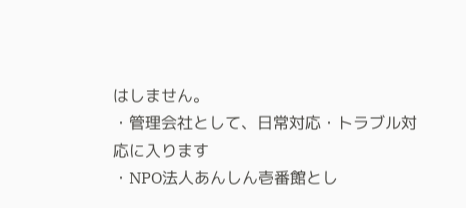はしません。
・管理会社として、日常対応・トラブル対応に入ります
・NPO法人あんしん壱番館とし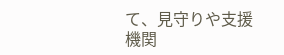て、見守りや支援機関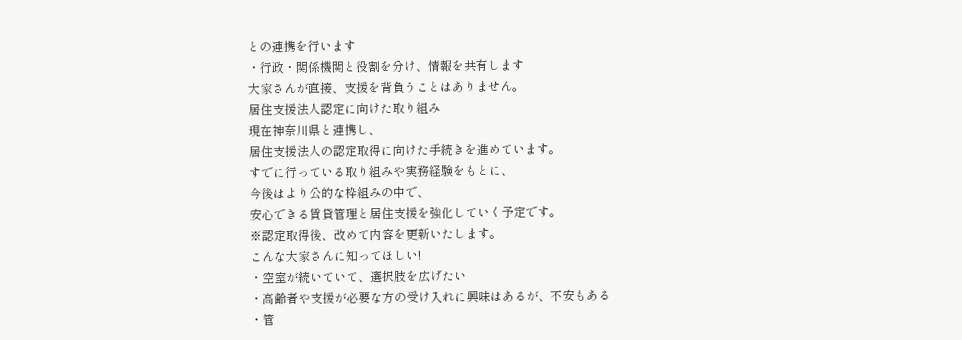との連携を行います
・行政・関係機関と役割を分け、情報を共有します
大家さんが直接、支援を背負うことはありません。
居住支援法人認定に向けた取り組み
現在神奈川県と連携し、
居住支援法人の認定取得に向けた手続きを進めています。
すでに行っている取り組みや実務経験をもとに、
今後はより公的な枠組みの中で、
安心できる賃貸管理と居住支援を強化していく予定です。
※認定取得後、改めて内容を更新いたします。
こんな大家さんに知ってほしい!
・空室が続いていて、選択肢を広げたい
・高齢者や支援が必要な方の受け入れに興味はあるが、不安もある
・管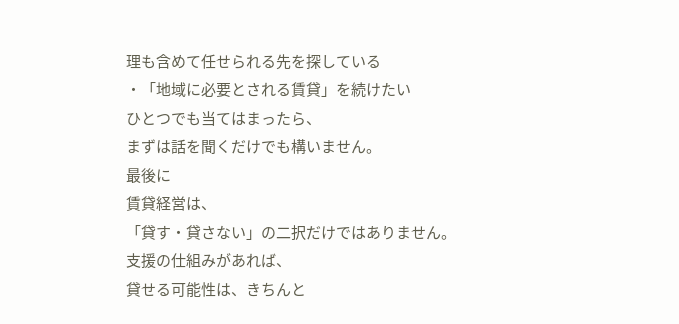理も含めて任せられる先を探している
・「地域に必要とされる賃貸」を続けたい
ひとつでも当てはまったら、
まずは話を聞くだけでも構いません。
最後に
賃貸経営は、
「貸す・貸さない」の二択だけではありません。
支援の仕組みがあれば、
貸せる可能性は、きちんと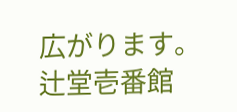広がります。
辻堂壱番館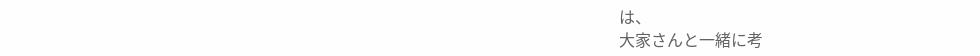は、
大家さんと一緒に考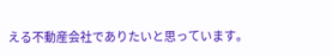える不動産会社でありたいと思っています。